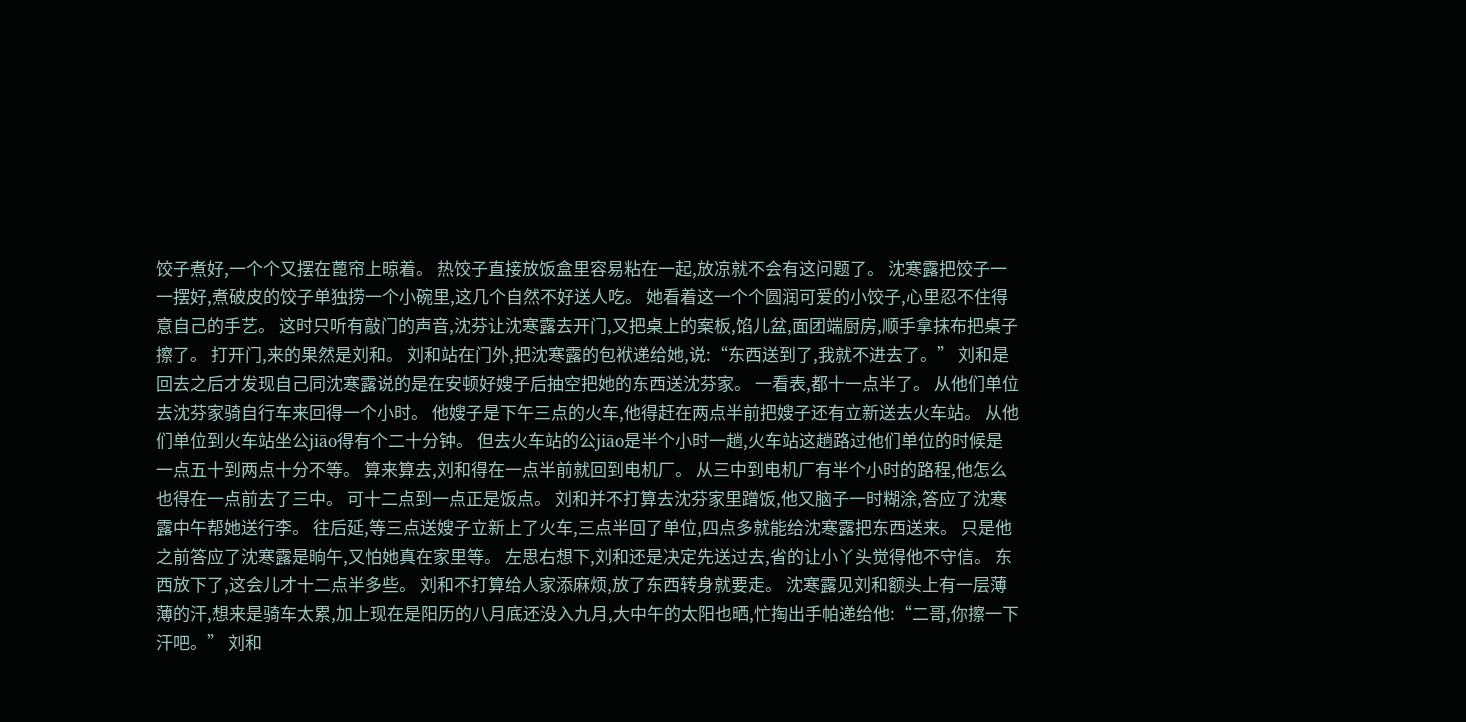饺子煮好,一个个又摆在蓖帘上晾着。 热饺子直接放饭盒里容易粘在一起,放凉就不会有这问题了。 沈寒露把饺子一一摆好,煮破皮的饺子单独捞一个小碗里,这几个自然不好送人吃。 她看着这一个个圆润可爱的小饺子,心里忍不住得意自己的手艺。 这时只听有敲门的声音,沈芬让沈寒露去开门,又把桌上的案板,馅儿盆,面团端厨房,顺手拿抹布把桌子擦了。 打开门,来的果然是刘和。 刘和站在门外,把沈寒露的包袱递给她,说:“东西送到了,我就不进去了。” 刘和是回去之后才发现自己同沈寒露说的是在安顿好嫂子后抽空把她的东西送沈芬家。 一看表,都十一点半了。 从他们单位去沈芬家骑自行车来回得一个小时。 他嫂子是下午三点的火车,他得赶在两点半前把嫂子还有立新送去火车站。 从他们单位到火车站坐公jiāo得有个二十分钟。 但去火车站的公jiāo是半个小时一趟,火车站这趟路过他们单位的时候是一点五十到两点十分不等。 算来算去,刘和得在一点半前就回到电机厂。 从三中到电机厂有半个小时的路程,他怎么也得在一点前去了三中。 可十二点到一点正是饭点。 刘和并不打算去沈芬家里蹭饭,他又脑子一时糊涂,答应了沈寒露中午帮她送行李。 往后延,等三点送嫂子立新上了火车,三点半回了单位,四点多就能给沈寒露把东西送来。 只是他之前答应了沈寒露是晌午,又怕她真在家里等。 左思右想下,刘和还是决定先送过去,省的让小丫头觉得他不守信。 东西放下了,这会儿才十二点半多些。 刘和不打算给人家添麻烦,放了东西转身就要走。 沈寒露见刘和额头上有一层薄薄的汗,想来是骑车太累,加上现在是阳历的八月底还没入九月,大中午的太阳也晒,忙掏出手帕递给他:“二哥,你擦一下汗吧。” 刘和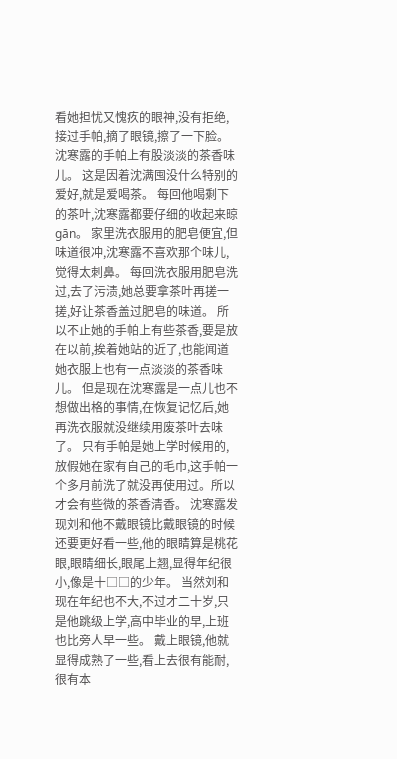看她担忧又愧疚的眼神,没有拒绝,接过手帕,摘了眼镜,擦了一下脸。 沈寒露的手帕上有股淡淡的茶香味儿。 这是因着沈满囤没什么特别的爱好,就是爱喝茶。 每回他喝剩下的茶叶,沈寒露都要仔细的收起来晾gān。 家里洗衣服用的肥皂便宜,但味道很冲,沈寒露不喜欢那个味儿,觉得太刺鼻。 每回洗衣服用肥皂洗过,去了污渍,她总要拿茶叶再搓一搓,好让茶香盖过肥皂的味道。 所以不止她的手帕上有些茶香,要是放在以前,挨着她站的近了,也能闻道她衣服上也有一点淡淡的茶香味儿。 但是现在沈寒露是一点儿也不想做出格的事情,在恢复记忆后,她再洗衣服就没继续用废茶叶去味了。 只有手帕是她上学时候用的,放假她在家有自己的毛巾,这手帕一个多月前洗了就没再使用过。所以才会有些微的茶香清香。 沈寒露发现刘和他不戴眼镜比戴眼镜的时候还要更好看一些,他的眼睛算是桃花眼,眼睛细长,眼尾上翘,显得年纪很小,像是十□□的少年。 当然刘和现在年纪也不大,不过才二十岁,只是他跳级上学,高中毕业的早,上班也比旁人早一些。 戴上眼镜,他就显得成熟了一些,看上去很有能耐,很有本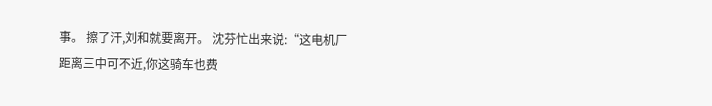事。 擦了汗,刘和就要离开。 沈芬忙出来说:“这电机厂距离三中可不近,你这骑车也费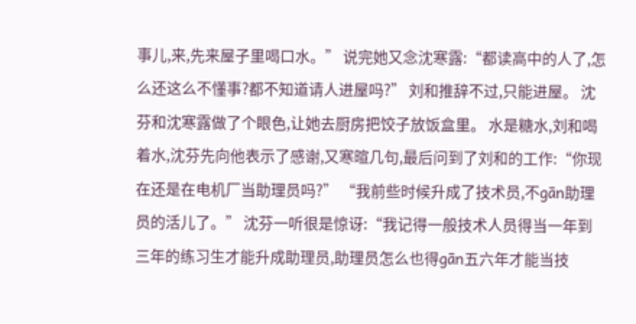事儿,来,先来屋子里喝口水。” 说完她又念沈寒露:“都读高中的人了,怎么还这么不懂事?都不知道请人进屋吗?” 刘和推辞不过,只能进屋。 沈芬和沈寒露做了个眼色,让她去厨房把饺子放饭盒里。 水是糖水,刘和喝着水,沈芬先向他表示了感谢,又寒暄几句,最后问到了刘和的工作:“你现在还是在电机厂当助理员吗?” “我前些时候升成了技术员,不gān助理员的活儿了。” 沈芬一听很是惊讶:“我记得一般技术人员得当一年到三年的练习生才能升成助理员,助理员怎么也得gān五六年才能当技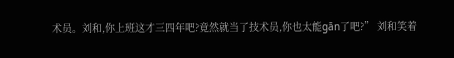术员。刘和,你上班这才三四年吧?竟然就当了技术员,你也太能gān了吧?” 刘和笑着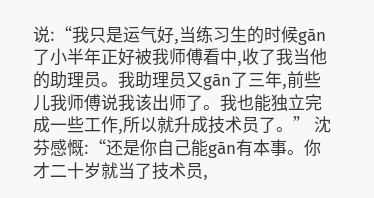说:“我只是运气好,当练习生的时候gān了小半年正好被我师傅看中,收了我当他的助理员。我助理员又gān了三年,前些儿我师傅说我该出师了。我也能独立完成一些工作,所以就升成技术员了。” 沈芬感慨:“还是你自己能gān有本事。你才二十岁就当了技术员,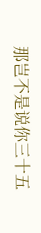那岂不是说你三十五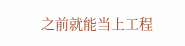之前就能当上工程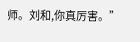师。刘和,你真厉害。”